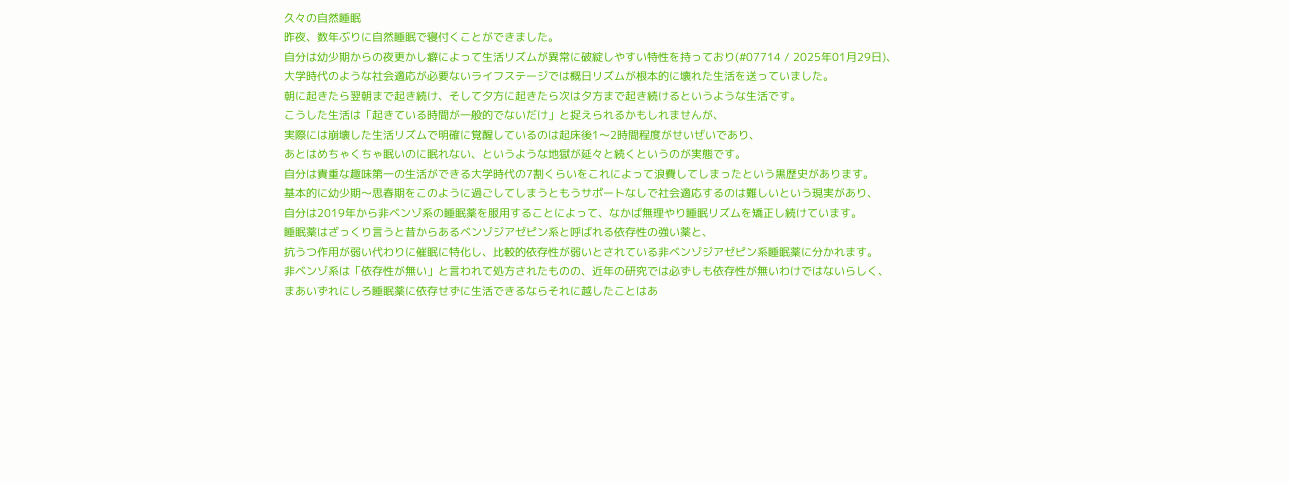久々の自然睡眠
昨夜、数年ぶりに自然睡眠で寝付くことができました。
自分は幼少期からの夜更かし癖によって生活リズムが異常に破綻しやすい特性を持っており(#07714 / 2025年01月29日)、
大学時代のような社会適応が必要ないライフステージでは概日リズムが根本的に壊れた生活を送っていました。
朝に起きたら翌朝まで起き続け、そして夕方に起きたら次は夕方まで起き続けるというような生活です。
こうした生活は「起きている時間が一般的でないだけ」と捉えられるかもしれませんが、
実際には崩壊した生活リズムで明確に覚醒しているのは起床後1〜2時間程度がせいぜいであり、
あとはめちゃくちゃ眠いのに眠れない、というような地獄が延々と続くというのが実態です。
自分は貴重な趣味第一の生活ができる大学時代の7割くらいをこれによって浪費してしまったという黒歴史があります。
基本的に幼少期〜思春期をこのように過ごしてしまうともうサポートなしで社会適応するのは難しいという現実があり、
自分は2019年から非ベンゾ系の睡眠薬を服用することによって、なかば無理やり睡眠リズムを矯正し続けています。
睡眠薬はざっくり言うと昔からあるベンゾジアゼピン系と呼ばれる依存性の強い薬と、
抗うつ作用が弱い代わりに催眠に特化し、比較的依存性が弱いとされている非ベンゾジアゼピン系睡眠薬に分かれます。
非ベンゾ系は「依存性が無い」と言われて処方されたものの、近年の研究では必ずしも依存性が無いわけではないらしく、
まあいずれにしろ睡眠薬に依存せずに生活できるならそれに越したことはあ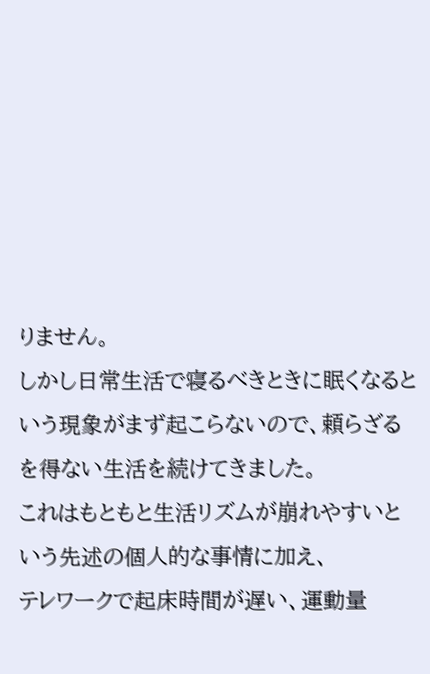りません。
しかし日常生活で寝るべきときに眠くなるという現象がまず起こらないので、頼らざるを得ない生活を続けてきました。
これはもともと生活リズムが崩れやすいという先述の個人的な事情に加え、
テレワークで起床時間が遅い、運動量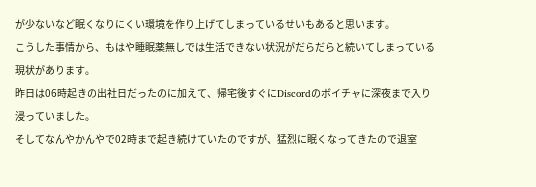が少ないなど眠くなりにくい環境を作り上げてしまっているせいもあると思います。
こうした事情から、もはや睡眠薬無しでは生活できない状況がだらだらと続いてしまっている現状があります。
昨日は06時起きの出社日だったのに加えて、帰宅後すぐにDiscordのボイチャに深夜まで入り浸っていました。
そしてなんやかんやで02時まで起き続けていたのですが、猛烈に眠くなってきたので退室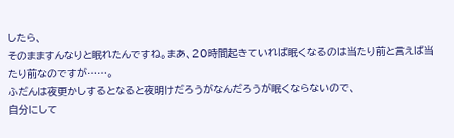したら、
そのまますんなりと眠れたんですね。まあ、20時間起きていれば眠くなるのは当たり前と言えば当たり前なのですが……。
ふだんは夜更かしするとなると夜明けだろうがなんだろうが眠くならないので、
自分にして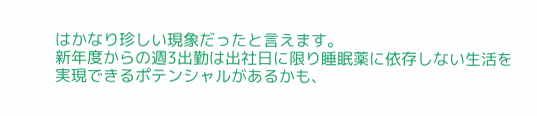はかなり珍しい現象だったと言えます。
新年度からの週3出勤は出社日に限り睡眠薬に依存しない生活を実現できるポテンシャルがあるかも、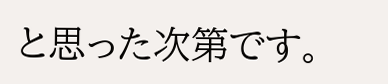と思った次第です。